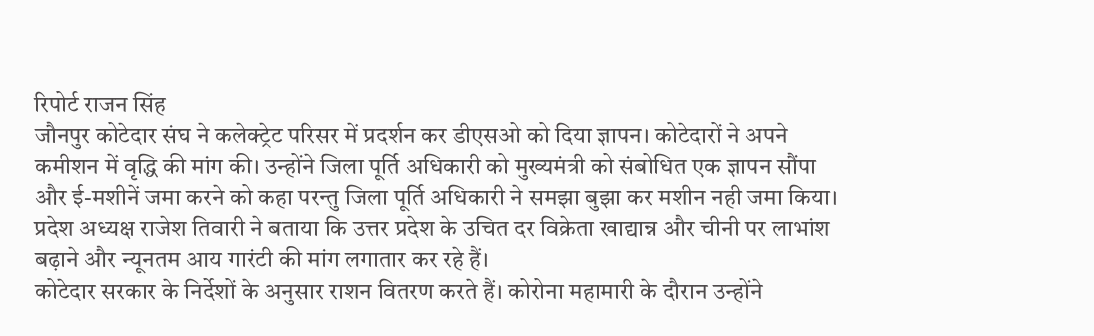रिपोर्ट राजन सिंह
जौनपुर कोटेदार संघ ने कलेक्ट्रेट परिसर में प्रदर्शन कर डीएसओ को दिया ज्ञापन। कोटेदारों ने अपने कमीशन में वृद्धि की मांग की। उन्होंने जिला पूर्ति अधिकारी को मुख्यमंत्री को संबोधित एक ज्ञापन सौंपा और ई-मशीनें जमा करने को कहा परन्तु जिला पूर्ति अधिकारी ने समझा बुझा कर मशीन नही जमा किया।
प्रदेश अध्यक्ष राजेश तिवारी ने बताया कि उत्तर प्रदेश के उचित दर विक्रेता खाद्यान्न और चीनी पर लाभांश बढ़ाने और न्यूनतम आय गारंटी की मांग लगातार कर रहे हैं।
कोटेदार सरकार के निर्देशों के अनुसार राशन वितरण करते हैं। कोरोना महामारी के दौरान उन्होंने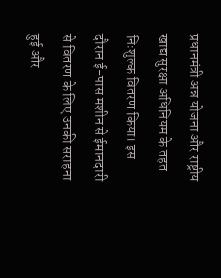प्रधानमंत्री अन्न योजना और राष्ट्रीय खाद्य सुरक्षा अधिनियम के तहत निःशुल्क वितरण किया। इस दौरान ई-पास मशीन से ईमानदारी से वितरण के लिए उनकी सराहना हुई और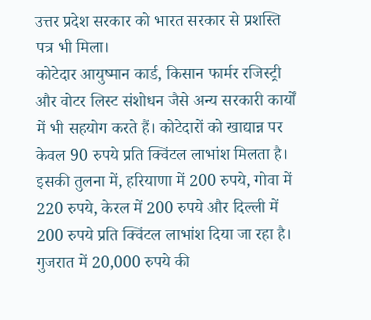उत्तर प्रदेश सरकार को भारत सरकार से प्रशस्ति पत्र भी मिला।
कोटेदार आयुष्मान कार्ड, किसान फार्मर रजिस्ट्री और वोटर लिस्ट संशोधन जैसे अन्य सरकारी कार्यों में भी सहयोग करते हैं। कोटेदारों को खाद्यान्न पर केवल 90 रुपये प्रति क्विंटल लाभांश मिलता है। इसकी तुलना में, हरियाणा में 200 रुपये, गोवा में 220 रुपये, केरल में 200 रुपये और दिल्ली में 200 रुपये प्रति क्विंटल लाभांश दिया जा रहा है। गुजरात में 20,000 रुपये की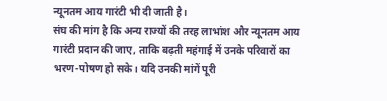न्यूनतम आय गारंटी भी दी जाती है।
संघ की मांग है कि अन्य राज्यों की तरह लाभांश और न्यूनतम आय गारंटी प्रदान की जाए, ताकि बढ़ती महंगाई में उनके परिवारों का भरण-पोषण हो सके। यदि उनकी मांगें पूरी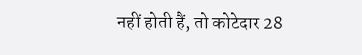नहीं होती हैं, तो कोटेदार 28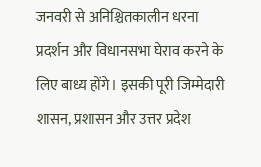जनवरी से अनिश्चितकालीन धरना प्रदर्शन और विधानसभा घेराव करने के लिए बाध्य होंगे। इसकी पूरी जिम्मेदारी शासन, प्रशासन और उत्तर प्रदेश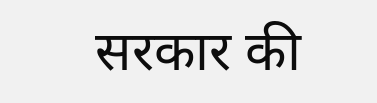सरकार की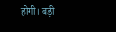होगी। बड़ी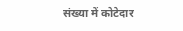संख्या में कोटेदार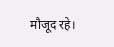मौजूद रहे।